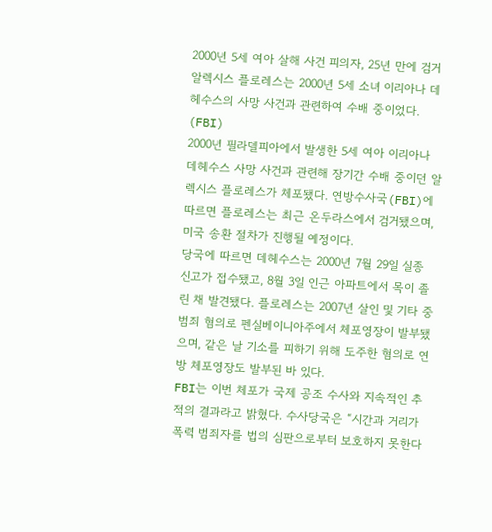2000년 5세 여아 살해 사건 피의자, 25년 만에 검거
알렉시스 플로레스는 2000년 5세 소녀 이리아나 데헤수스의 사망 사건과 관련하여 수배 중이었다. (FBI)
2000년 필라델피아에서 발생한 5세 여아 이리아나 데헤수스 사망 사건과 관련해 장기간 수배 중이던 알렉시스 플로레스가 체포됐다. 연방수사국(FBI)에 따르면 플로레스는 최근 온두라스에서 검거됐으며, 미국 송환 절차가 진행될 예정이다.
당국에 따르면 데헤수스는 2000년 7월 29일 실종 신고가 접수됐고, 8월 3일 인근 아파트에서 목이 졸린 채 발견됐다. 플로레스는 2007년 살인 및 기타 중범죄 혐의로 펜실베이니아주에서 체포영장이 발부됐으며, 같은 날 기소를 피하기 위해 도주한 혐의로 연방 체포영장도 발부된 바 있다.
FBI는 이번 체포가 국제 공조 수사와 지속적인 추적의 결과라고 밝혔다. 수사당국은 “시간과 거리가 폭력 범죄자를 법의 심판으로부터 보호하지 못한다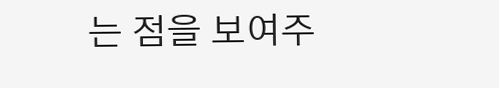는 점을 보여주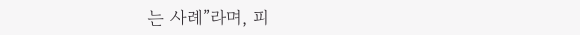는 사례”라며, 피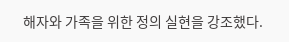해자와 가족을 위한 정의 실현을 강조했다.